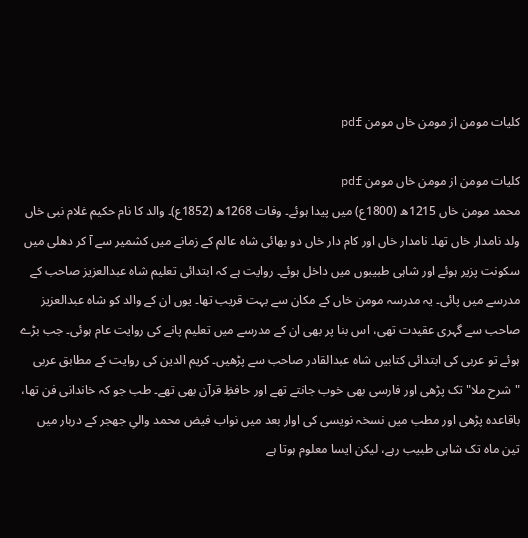کلیات مومن از مومن خاں مومن pdf

کلیات مومن از مومن خاں مومن pdf
محمد مومن خاں 1215ھ (1800ع) میں پیدا ہوئے۔ وفات 1268ھ (1852ع)۔ والد کا نام حکیم غلام نبی خاں ولد نامدار خاں تھا۔ نامدار خاں اور کام دار خاں دو بھائی شاہ عالم کے زمانے میں کشمیر سے آ کر دھلی میں سکونت پزیر ہوئے اور شاہی طبیبوں میں داخل ہوئے۔ روایت ہے کہ ابتدائی تعلیم شاہ عبدالعزیز صاحب کے مدرسے میں پائی۔ یہ مدرسہ مومن خاں کے مکان سے بہت قریب تھا۔ یوں ان کے والد کو شاہ عبدالعزیز صاحب سے گہری عقیدت تھی، اس بنا پر بھی ان کے مدرسے میں تعلیم پانے کی روایت عام ہوئی۔ جب بڑے ہوئے تو عربی کی ابتدائی کتابیں شاہ عبدالقادر صاحب سے پڑھیں۔ کریم الدین کی روایت کے مطابق عربی "شرح ملا" تک پڑھی اور فارسی بھی خوب جانتے تھے اور حافظِ قرآن بھی تھے۔ طب جو کہ خاندانی فن تھا، باقاعدہ پڑھی اور مطب میں نسخہ نویسی کی اوار بعد میں نواب فیض محمد والیِ جھجر کے دربار میں تین ماہ تک شاہی طبیب رہے، لیکن ایسا معلوم ہوتا ہے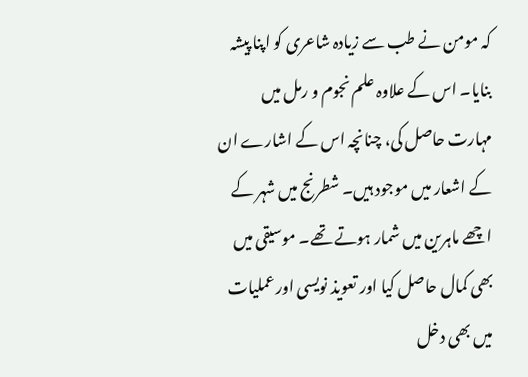کہ مومن نے طب سے زیادہ شاعری کو اپنا پیشہ بنایا۔ اس کے علاوہ علم نجوم و رمل میں مہارت حاصل کی، چنانچہ اس کے اشارے ان کے اشعار میں موجود ہیں۔ شطرنج میں شہر کے اچھے ماہرین میں شمار ہوتے تھے۔ موسیقی میں بھی کمال حاصل کیا اور تعویذ نویسی اور عملیات میں بھی دخل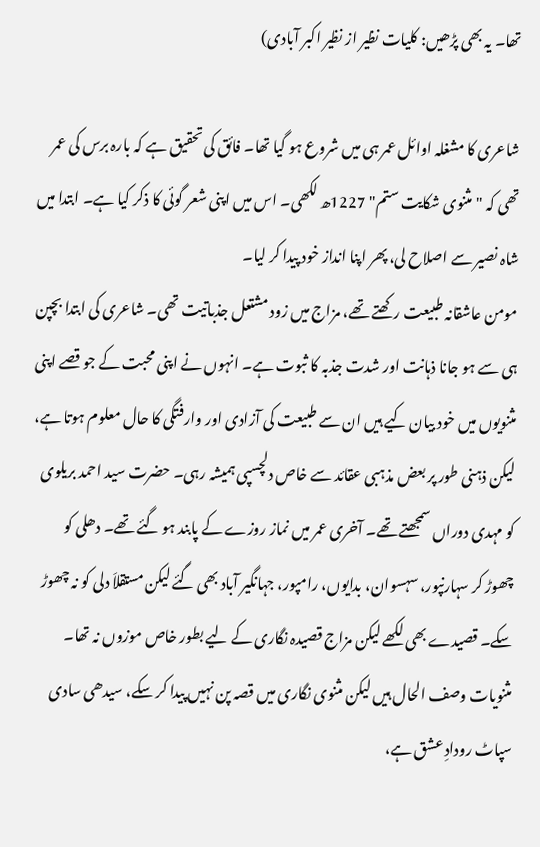تھا۔ یہ بھی پڑھیں: کلیات نظیر از نظیر اکبر آبادی)

شاعری کا مشغلہ اوائل عمر ہی میں شروع ہو گیا تھا۔ فائق کی تحقیق ہے کہ بارہ برس کی عمر تھی کہ "مثنوی شکایت ستم" 1227ھ لکھی۔ اس میں اپنی شعر گوئی کا ذکر کیا ہے۔ ابتدا میں شاہ نصیر سے اصلاح لی، پھر اپنا انداز خود پیدا کر لیا۔
مومن عاشقانہ طبیعت رکھتے تھے، مزاج میں زود مشتعل جذباتیت تھی۔ شاعری کی ابتدا بچپن ہی سے ہو جانا ذہانت اور شدت جذبہ کا ثبوت ہے۔ انہوں نے اپنی محبت کے جو قصے اپنی مثنویوں میں خود بیان کیے ہیں ان سے طبیعت کی آزادی اور وارفتگی کا حال معلوم ہوتا ہے، لیکن ذہنی طور پر بعض مذہبی عقائد سے خاص دلچسپی ہمیشہ رہی۔ حضرت سید احمد بریلوی کو مہدی دوراں سمجھتے تھے۔ آخری عمر میں نماز روزے کے پابند ہو گئے تھے۔ دھلی کو چھوڑ کر سہارنپور، سہسوان، بدایوں، رامپور، جہانگیر آباد بھی گئے لیکن مستقلاَ دلی کو نہ چھوڑ سکے۔ قصیدے بھی لکھے لیکن مزاج قصیدہ نگاری کے لیے بطور خاص موزوں نہ تھا۔ مثنویات وصف الحال ہیں لیکن مثنوی نگاری میں قصہ پن نہیں پیدا کر سکے، سیدھی سادی سپاٹ رودادِ عشق ہے،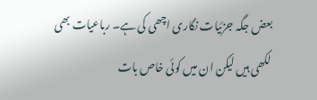بعض جگہ جزئیات نگاری اچھی کی ہے۔ رباعیات بھی لکھی ہیں لیکن ان میں کوئی خاص بات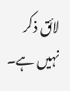لائق ذکر نہیں ہے۔